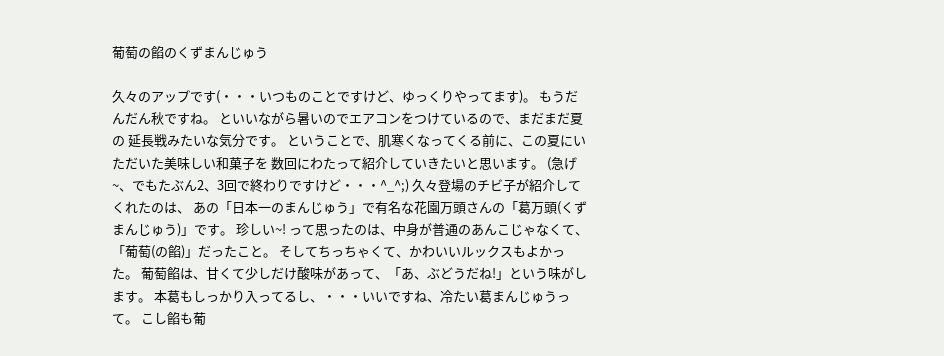葡萄の餡のくずまんじゅう

久々のアップです(・・・いつものことですけど、ゆっくりやってます)。 もうだんだん秋ですね。 といいながら暑いのでエアコンをつけているので、まだまだ夏の 延長戦みたいな気分です。 ということで、肌寒くなってくる前に、この夏にいただいた美味しい和菓子を 数回にわたって紹介していきたいと思います。 (急げ~、でもたぶん2、3回で終わりですけど・・・^_^;) 久々登場のチビ子が紹介してくれたのは、 あの「日本一のまんじゅう」で有名な花園万頭さんの「葛万頭(くずまんじゅう)」です。 珍しい~! って思ったのは、中身が普通のあんこじゃなくて、「葡萄(の餡)」だったこと。 そしてちっちゃくて、かわいいルックスもよかった。 葡萄餡は、甘くて少しだけ酸味があって、「あ、ぶどうだね!」という味がします。 本葛もしっかり入ってるし、・・・いいですね、冷たい葛まんじゅうって。 こし餡も葡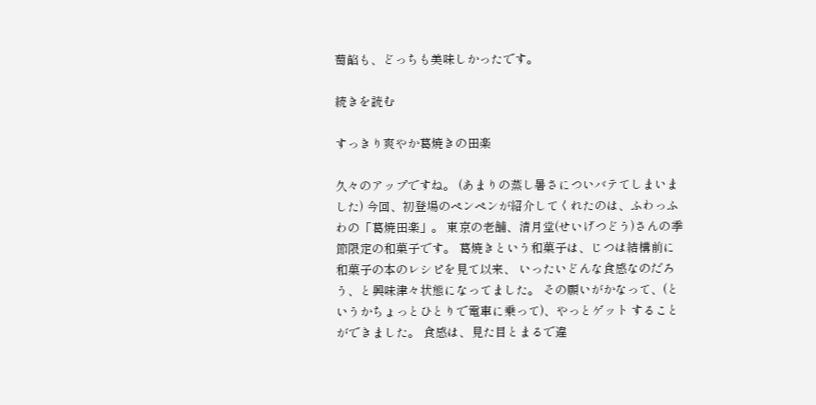萄餡も、どっちも美味しかったです。

続きを読む

すっきり爽やか葛焼きの田楽

久々のアップですね。 (あまりの蒸し暑さについバテてしまいました) 今回、初登場のペンペンが紹介してくれたのは、ふわっふわの「葛焼田楽」。 東京の老舗、清月堂(せいげつどう)さんの季節限定の和菓子です。 葛焼きという和菓子は、じつは結構前に和菓子の本のレシピを見て以来、 いったいどんな食感なのだろう、と興味津々状態になってました。 その願いがかなって、(というかちょっとひとりで電車に乗って)、やっとゲット することができました。 食感は、見た目とまるで違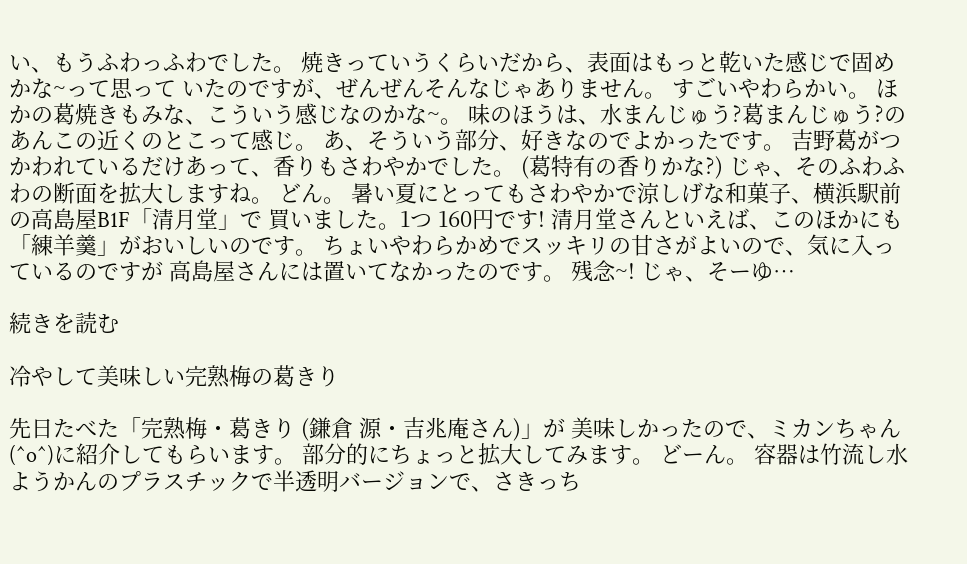い、もうふわっふわでした。 焼きっていうくらいだから、表面はもっと乾いた感じで固めかな~って思って いたのですが、ぜんぜんそんなじゃありません。 すごいやわらかい。 ほかの葛焼きもみな、こういう感じなのかな~。 味のほうは、水まんじゅう?葛まんじゅう?のあんこの近くのとこって感じ。 あ、そういう部分、好きなのでよかったです。 吉野葛がつかわれているだけあって、香りもさわやかでした。 (葛特有の香りかな?) じゃ、そのふわふわの断面を拡大しますね。 どん。 暑い夏にとってもさわやかで涼しげな和菓子、横浜駅前の高島屋B1F「清月堂」で 買いました。1つ 160円です! 清月堂さんといえば、このほかにも「練羊羹」がおいしいのです。 ちょいやわらかめでスッキリの甘さがよいので、気に入っているのですが 高島屋さんには置いてなかったのです。 残念~! じゃ、そーゆ…

続きを読む

冷やして美味しい完熟梅の葛きり

先日たべた「完熟梅・葛きり (鎌倉 源・吉兆庵さん)」が 美味しかったので、ミカンちゃん(^o^)に紹介してもらいます。 部分的にちょっと拡大してみます。 どーん。 容器は竹流し水ようかんのプラスチックで半透明バージョンで、さきっち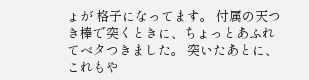ょが 格子になってます。 付属の天つき棒で突くときに、ちょっとあふれてベタつきました。 突いたあとに、これもや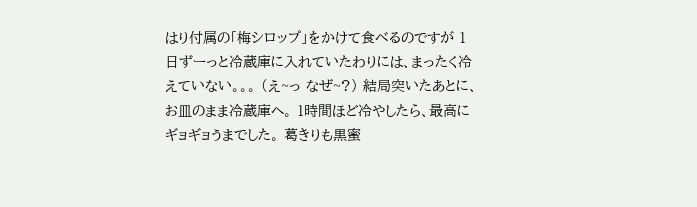はり付属の「梅シロップ」をかけて食べるのですが 1日ずーっと冷蔵庫に入れていたわりには、まったく冷えていない。。。 (え~っ なぜ~?) 結局突いたあとに、お皿のまま冷蔵庫へ。 1時間ほど冷やしたら、最高にギョギョうまでした。 葛きりも黒蜜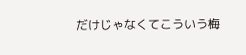だけじゃなくてこういう梅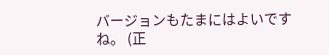バージョンもたまにはよいですね。 (正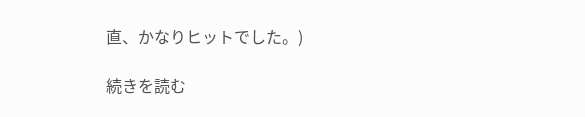直、かなりヒットでした。)

続きを読む